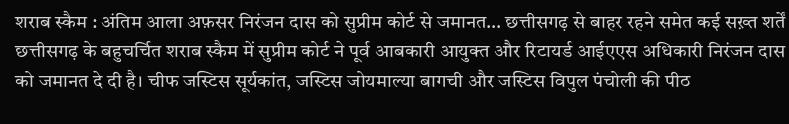शराब स्कैम : अंतिम आला अफ़सर निरंजन दास को सुप्रीम कोर्ट से जमानत… छत्तीसगढ़ से बाहर रहने समेत कई सख़्त शर्तें
छत्तीसगढ़ के बहुचर्चित शराब स्कैम में सुप्रीम कोर्ट ने पूर्व आबकारी आयुक्त और रिटायर्ड आईएएस अधिकारी निरंजन दास को जमानत दे दी है। चीफ जस्टिस सूर्यकांत, जस्टिस जोयमाल्या बागची और जस्टिस विपुल पंचोली की पीठ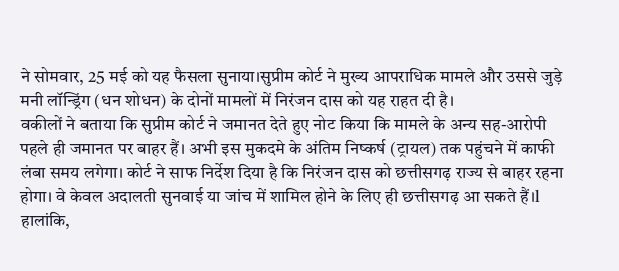ने सोमवार, 25 मई को यह फैसला सुनाया।सुप्रीम कोर्ट ने मुख्य आपराधिक मामले और उससे जुड़े मनी लॉन्ड्रिंग (धन शोधन) के दोनों मामलों में निरंजन दास को यह राहत दी है।
वकीलों ने बताया कि सुप्रीम कोर्ट ने जमानत देते हुए नोट किया कि मामले के अन्य सह-आरोपी पहले ही जमानत पर बाहर हैं। अभी इस मुकदमे के अंतिम निष्कर्ष (ट्रायल) तक पहुंचने में काफी लंबा समय लगेगा। कोर्ट ने साफ निर्देश दिया है कि निरंजन दास को छत्तीसगढ़ राज्य से बाहर रहना होगा। वे केवल अदालती सुनवाई या जांच में शामिल होने के लिए ही छत्तीसगढ़ आ सकते हैं।l हालांकि,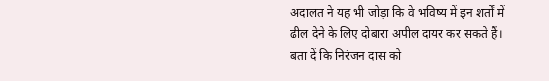अदालत ने यह भी जोड़ा कि वे भविष्य में इन शर्तों में ढील देने के लिए दोबारा अपील दायर कर सकते हैं।
बता दें कि निरंजन दास को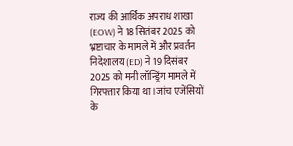राज्य की आर्थिक अपराध शाखा (EOW) ने 18 सितंबर 2025 को भ्रष्टाचार के मामले में और प्रवर्तन निदेशालय (ED) ने 19 दिसंबर 2025 को मनी लॉन्ड्रिंग मामले में गिरफ्तार किया था।जांच एजेंसियों के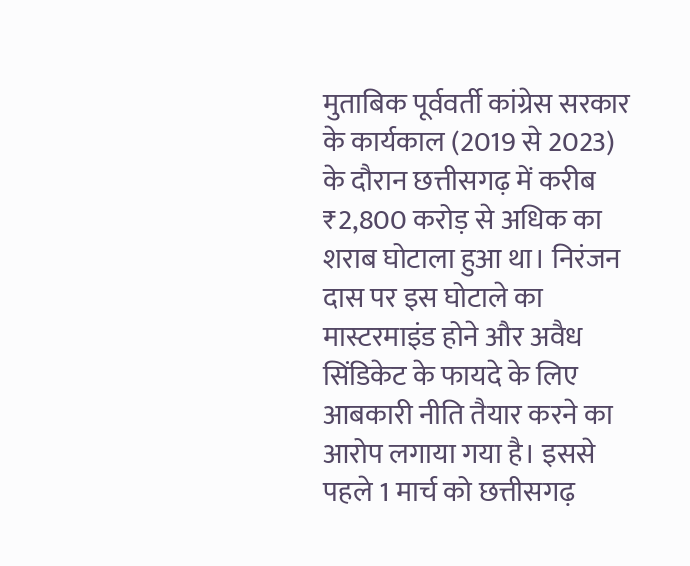मुताबिक पूर्ववर्ती कांग्रेस सरकार के कार्यकाल (2019 से 2023) के दौरान छत्तीसगढ़ में करीब ₹2,800 करोड़ से अधिक का शराब घोटाला हुआ था। निरंजन दास पर इस घोटाले का मास्टरमाइंड होने और अवैध सिंडिकेट के फायदे के लिए आबकारी नीति तैयार करने का आरोप लगाया गया है। इससे पहले 1 मार्च को छत्तीसगढ़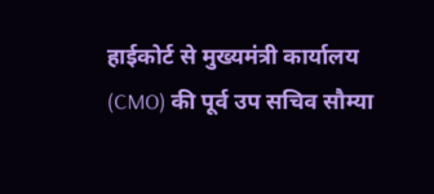हाईकोर्ट से मुख्यमंत्री कार्यालय (CMO) की पूर्व उप सचिव सौम्या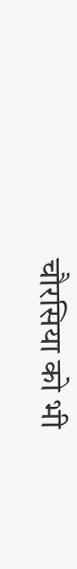चौरसिया को भी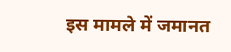इस मामले में जमानत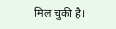मिल चुकी है।